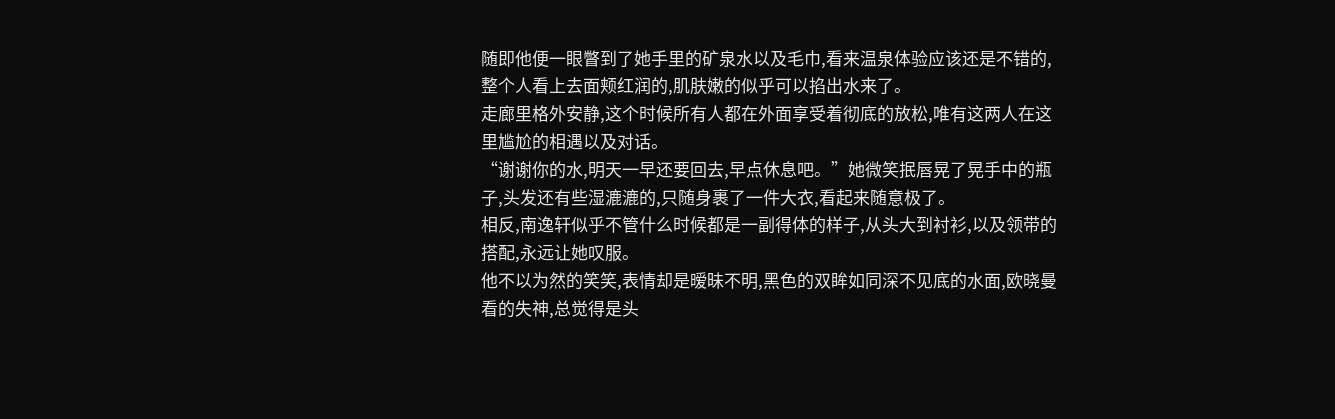随即他便一眼瞥到了她手里的矿泉水以及毛巾,看来温泉体验应该还是不错的,整个人看上去面颊红润的,肌肤嫩的似乎可以掐出水来了。
走廊里格外安静,这个时候所有人都在外面享受着彻底的放松,唯有这两人在这里尴尬的相遇以及对话。
“谢谢你的水,明天一早还要回去,早点休息吧。”她微笑抿唇晃了晃手中的瓶子,头发还有些湿漉漉的,只随身裹了一件大衣,看起来随意极了。
相反,南逸轩似乎不管什么时候都是一副得体的样子,从头大到衬衫,以及领带的搭配,永远让她叹服。
他不以为然的笑笑,表情却是暧昧不明,黑色的双眸如同深不见底的水面,欧晓曼看的失神,总觉得是头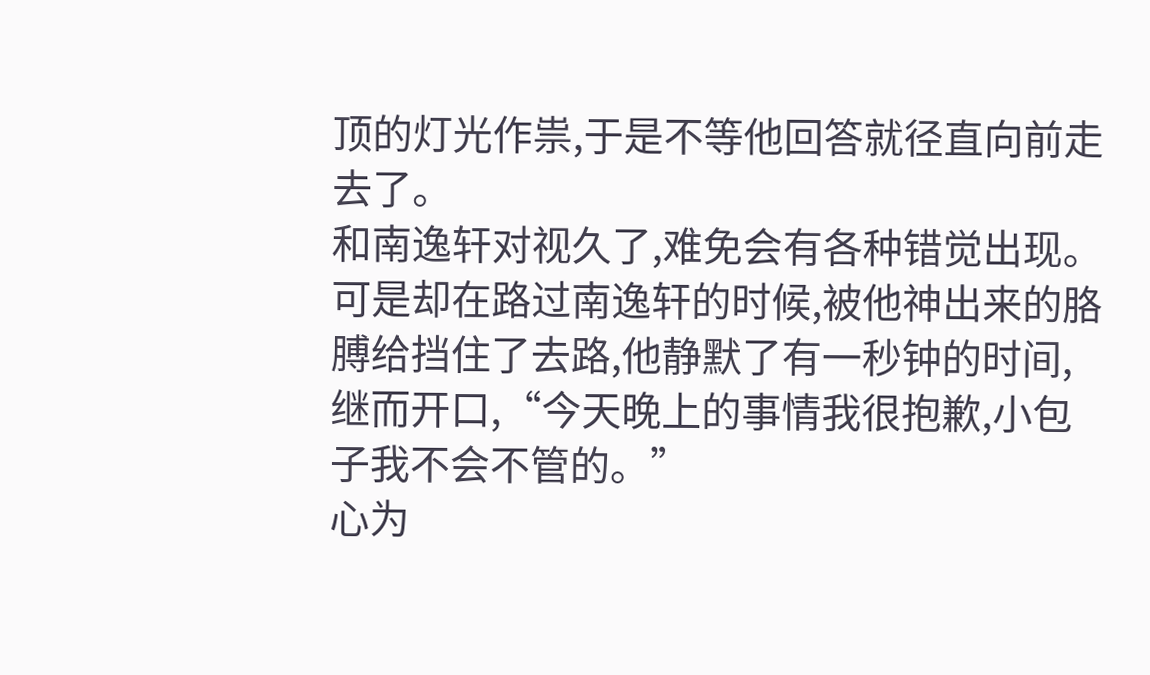顶的灯光作祟,于是不等他回答就径直向前走去了。
和南逸轩对视久了,难免会有各种错觉出现。
可是却在路过南逸轩的时候,被他神出来的胳膊给挡住了去路,他静默了有一秒钟的时间,继而开口,“今天晚上的事情我很抱歉,小包子我不会不管的。”
心为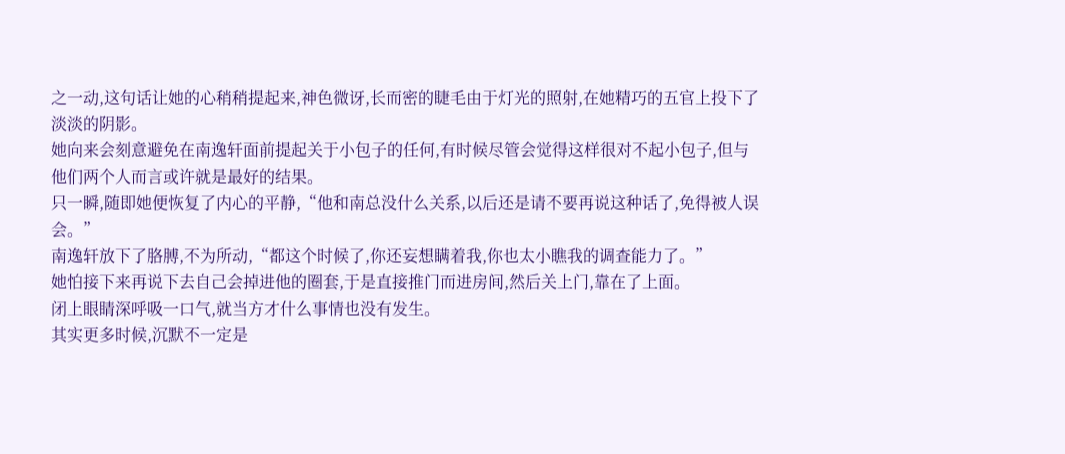之一动,这句话让她的心稍稍提起来,神色微讶,长而密的睫毛由于灯光的照射,在她精巧的五官上投下了淡淡的阴影。
她向来会刻意避免在南逸轩面前提起关于小包子的任何,有时候尽管会觉得这样很对不起小包子,但与他们两个人而言或许就是最好的结果。
只一瞬,随即她便恢复了内心的平静,“他和南总没什么关系,以后还是请不要再说这种话了,免得被人误会。”
南逸轩放下了胳膊,不为所动,“都这个时候了,你还妄想瞒着我,你也太小瞧我的调查能力了。”
她怕接下来再说下去自己会掉进他的圈套,于是直接推门而进房间,然后关上门,靠在了上面。
闭上眼睛深呼吸一口气,就当方才什么事情也没有发生。
其实更多时候,沉默不一定是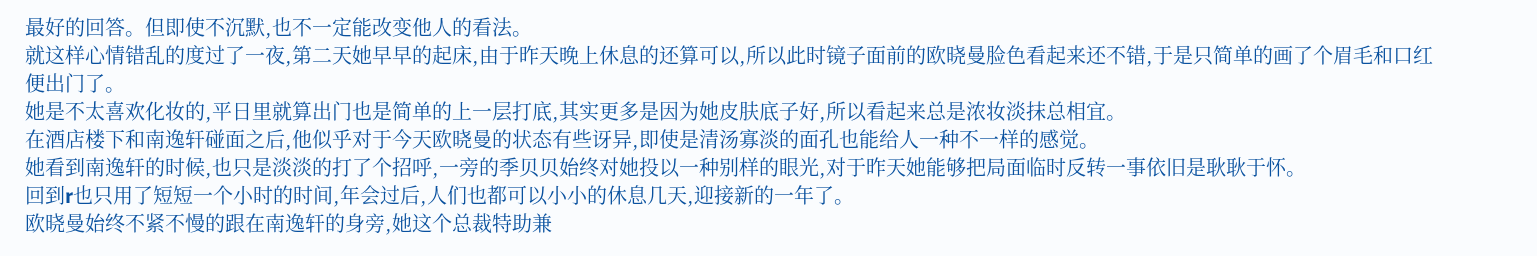最好的回答。但即使不沉默,也不一定能改变他人的看法。
就这样心情错乱的度过了一夜,第二天她早早的起床,由于昨天晚上休息的还算可以,所以此时镜子面前的欧晓曼脸色看起来还不错,于是只简单的画了个眉毛和口红便出门了。
她是不太喜欢化妆的,平日里就算出门也是简单的上一层打底,其实更多是因为她皮肤底子好,所以看起来总是浓妆淡抹总相宜。
在酒店楼下和南逸轩碰面之后,他似乎对于今天欧晓曼的状态有些讶异,即使是清汤寡淡的面孔也能给人一种不一样的感觉。
她看到南逸轩的时候,也只是淡淡的打了个招呼,一旁的季贝贝始终对她投以一种别样的眼光,对于昨天她能够把局面临时反转一事依旧是耿耿于怀。
回到r也只用了短短一个小时的时间,年会过后,人们也都可以小小的休息几天,迎接新的一年了。
欧晓曼始终不紧不慢的跟在南逸轩的身旁,她这个总裁特助兼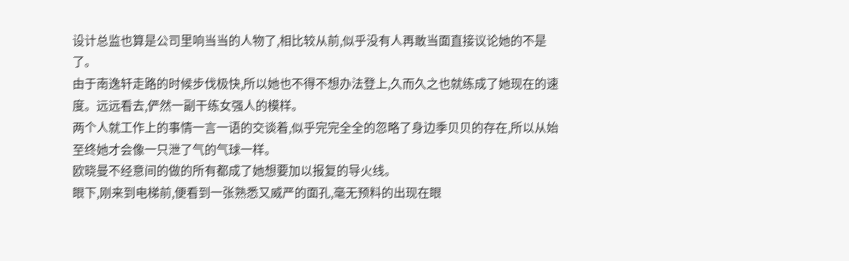设计总监也算是公司里响当当的人物了,相比较从前,似乎没有人再敢当面直接议论她的不是了。
由于南逸轩走路的时候步伐极快,所以她也不得不想办法登上,久而久之也就练成了她现在的速度。远远看去,俨然一副干练女强人的模样。
两个人就工作上的事情一言一语的交谈着,似乎完完全全的忽略了身边季贝贝的存在,所以从始至终她才会像一只泄了气的气球一样。
欧晓曼不经意间的做的所有都成了她想要加以报复的导火线。
眼下,刚来到电梯前,便看到一张熟悉又威严的面孔,毫无预料的出现在眼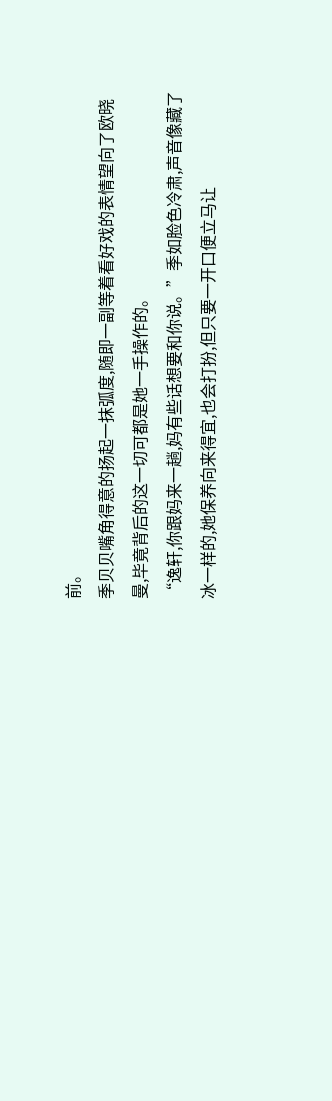前。
季贝贝嘴角得意的扬起一抹弧度,随即一副等着看好戏的表情望向了欧晓曼,毕竟背后的这一切可都是她一手操作的。
“逸轩,你跟妈来一趟,妈有些话想要和你说。”季如脸色冷肃,声音像藏了冰一样的,她保养向来得宜,也会打扮,但只要一开口便立马让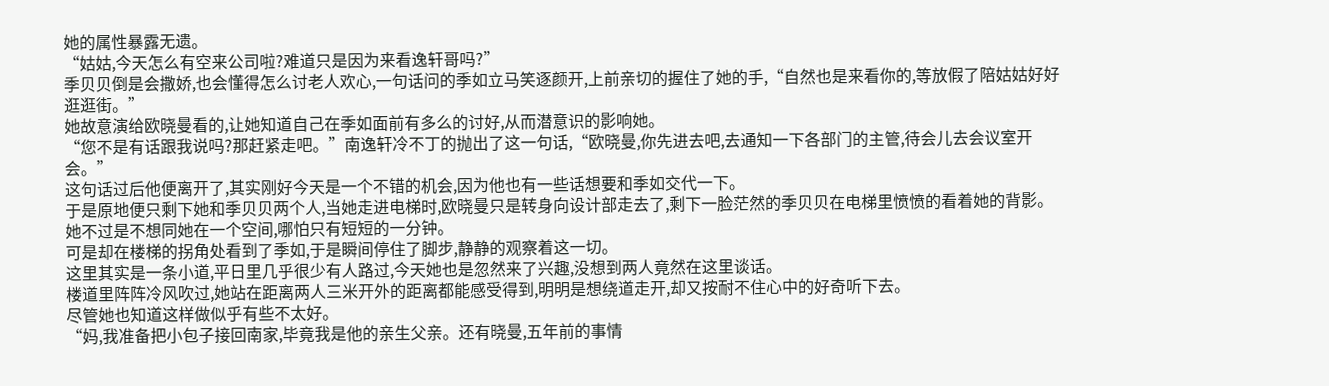她的属性暴露无遗。
“姑姑,今天怎么有空来公司啦?难道只是因为来看逸轩哥吗?”
季贝贝倒是会撒娇,也会懂得怎么讨老人欢心,一句话问的季如立马笑逐颜开,上前亲切的握住了她的手,“自然也是来看你的,等放假了陪姑姑好好逛逛街。”
她故意演给欧晓曼看的,让她知道自己在季如面前有多么的讨好,从而潜意识的影响她。
“您不是有话跟我说吗?那赶紧走吧。”南逸轩冷不丁的抛出了这一句话,“欧晓曼,你先进去吧,去通知一下各部门的主管,待会儿去会议室开会。”
这句话过后他便离开了,其实刚好今天是一个不错的机会,因为他也有一些话想要和季如交代一下。
于是原地便只剩下她和季贝贝两个人,当她走进电梯时,欧晓曼只是转身向设计部走去了,剩下一脸茫然的季贝贝在电梯里愤愤的看着她的背影。
她不过是不想同她在一个空间,哪怕只有短短的一分钟。
可是却在楼梯的拐角处看到了季如,于是瞬间停住了脚步,静静的观察着这一切。
这里其实是一条小道,平日里几乎很少有人路过,今天她也是忽然来了兴趣,没想到两人竟然在这里谈话。
楼道里阵阵冷风吹过,她站在距离两人三米开外的距离都能感受得到,明明是想绕道走开,却又按耐不住心中的好奇听下去。
尽管她也知道这样做似乎有些不太好。
“妈,我准备把小包子接回南家,毕竟我是他的亲生父亲。还有晓曼,五年前的事情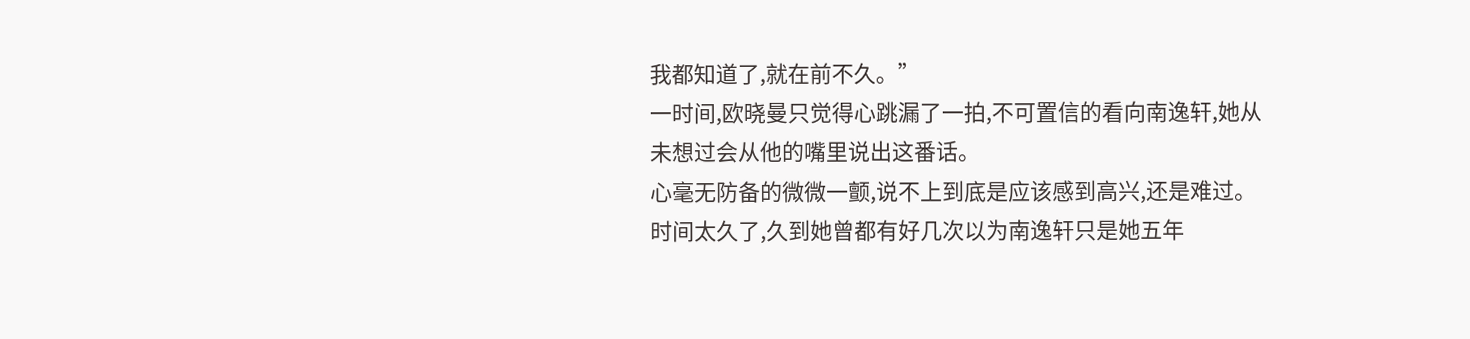我都知道了,就在前不久。”
一时间,欧晓曼只觉得心跳漏了一拍,不可置信的看向南逸轩,她从未想过会从他的嘴里说出这番话。
心毫无防备的微微一颤,说不上到底是应该感到高兴,还是难过。
时间太久了,久到她曾都有好几次以为南逸轩只是她五年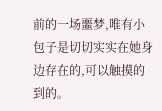前的一场噩梦,唯有小包子是切切实实在她身边存在的,可以触摸的到的。